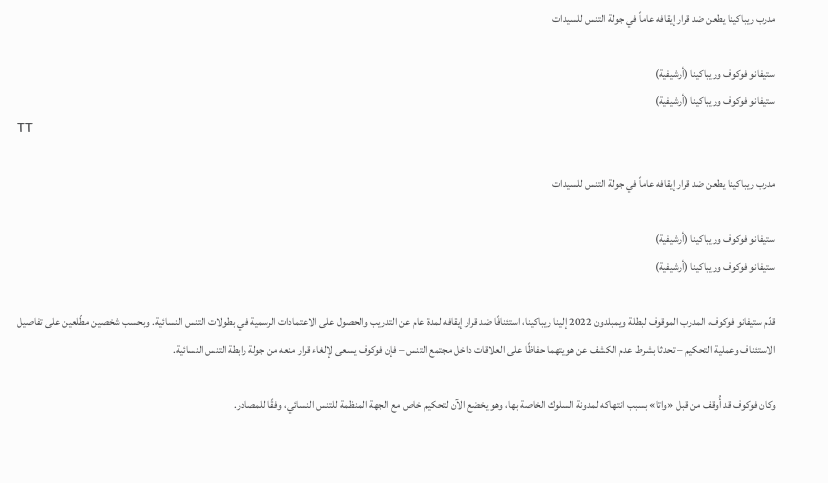مدرب ريباكينا يطعن ضد قرار إيقافه عاماً في جولة التنس للسيدات

ستيفانو فوكوف وريباكينا (أرشيفية)
ستيفانو فوكوف وريباكينا (أرشيفية)
TT

مدرب ريباكينا يطعن ضد قرار إيقافه عاماً في جولة التنس للسيدات

ستيفانو فوكوف وريباكينا (أرشيفية)
ستيفانو فوكوف وريباكينا (أرشيفية)

قدّم ستيفانو فوكوف، المدرب الموقوف لبطلة ويمبلدون 2022 إلينا ريباكينا، استئنافًا ضد قرار إيقافه لمدة عام عن التدريب والحصول على الاعتمادات الرسمية في بطولات التنس النسائية. وبحسب شخصين مطّلعين على تفاصيل الاستئناف وعملية التحكيم – تحدثا بشرط عدم الكشف عن هويتهما حفاظًا على العلاقات داخل مجتمع التنس – فإن فوكوف يسعى لإلغاء قرار منعه من جولة رابطة التنس النسائية.

وكان فوكوف قد أُوقف من قبل «واتا» بسبب انتهاكه لمدونة السلوك الخاصة بها، وهو يخضع الآن لتحكيم خاص مع الجهة المنظمة للتنس النسائي، وفقًا للمصادر.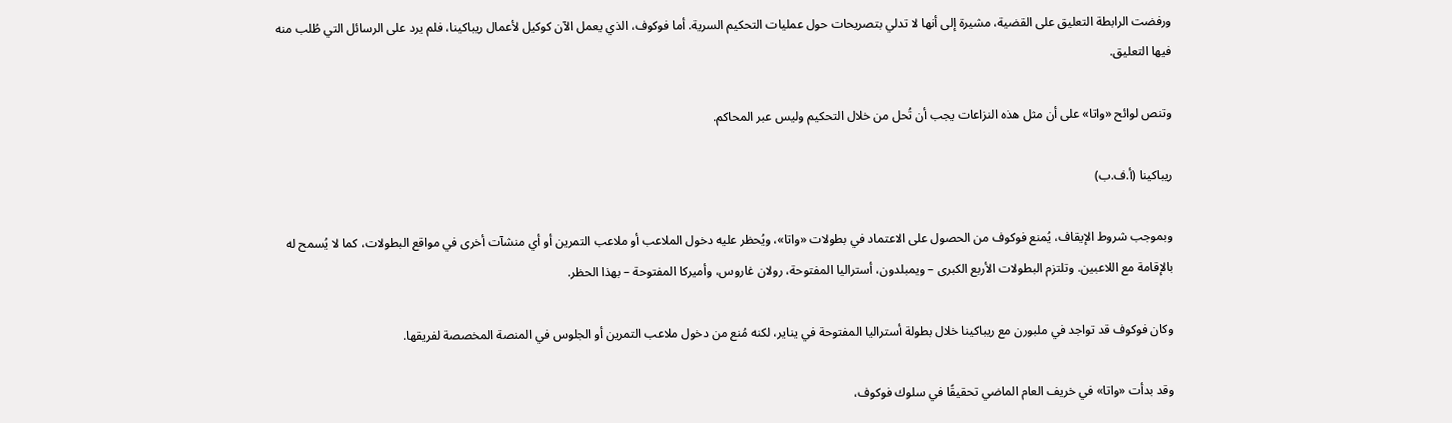ورفضت الرابطة التعليق على القضية، مشيرة إلى أنها لا تدلي بتصريحات حول عمليات التحكيم السرية. أما فوكوف، الذي يعمل الآن كوكيل لأعمال ريباكينا، فلم يرد على الرسائل التي طُلب منه فيها التعليق.

وتنص لوائح «واتا» على أن مثل هذه النزاعات يجب أن تُحل من خلال التحكيم وليس عبر المحاكم.

ريباكينا (أ.ف.ب)

وبموجب شروط الإيقاف، يُمنع فوكوف من الحصول على الاعتماد في بطولات «واتا»، ويُحظر عليه دخول الملاعب أو ملاعب التمرين أو أي منشآت أخرى في مواقع البطولات، كما لا يُسمح له بالإقامة مع اللاعبين. وتلتزم البطولات الأربع الكبرى – ويمبلدون، أستراليا المفتوحة، رولان غاروس، وأميركا المفتوحة – بهذا الحظر.

وكان فوكوف قد تواجد في ملبورن مع ريباكينا خلال بطولة أستراليا المفتوحة في يناير، لكنه مُنع من دخول ملاعب التمرين أو الجلوس في المنصة المخصصة لفريقها.

وقد بدأت «واتا» في خريف العام الماضي تحقيقًا في سلوك فوكوف،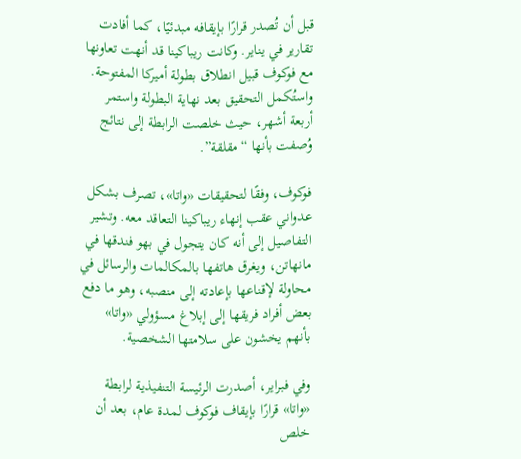قبل أن تُصدر قرارًا بإيقافه مبدئيًا، كما أفادت تقارير في يناير. وكانت ريباكينا قد أنهت تعاونها مع فوكوف قبيل انطلاق بطولة أميركا المفتوحة. واستُكمل التحقيق بعد نهاية البطولة واستمر أربعة أشهر، حيث خلصت الرابطة إلى نتائج وُصفت بأنها “مقلقة”.

فوكوف، وفقًا لتحقيقات «واتا»، تصرف بشكل عدواني عقب إنهاء ريباكينا التعاقد معه. وتشير التفاصيل إلى أنه كان يتجول في بهو فندقها في مانهاتن، ويغرق هاتفها بالمكالمات والرسائل في محاولة لإقناعها بإعادته إلى منصبه، وهو ما دفع بعض أفراد فريقها إلى إبلاغ مسؤولي «واتا» بأنهم يخشون على سلامتها الشخصية.

وفي فبراير، أصدرت الرئيسة التنفيذية لرابطة «واتا» قرارًا بإيقاف فوكوف لمدة عام، بعد أن خلص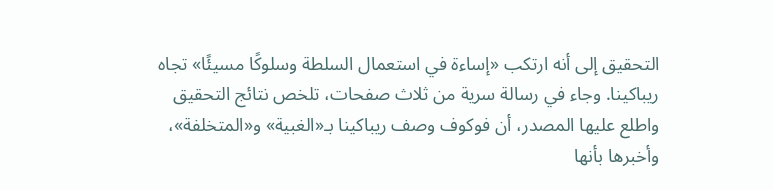التحقيق إلى أنه ارتكب «إساءة في استعمال السلطة وسلوكًا مسيئًا» تجاه ريباكينا. وجاء في رسالة سرية من ثلاث صفحات، تلخص نتائج التحقيق واطلع عليها المصدر، أن فوكوف وصف ريباكينا بـ«الغبية» و«المتخلفة»، وأخبرها بأنها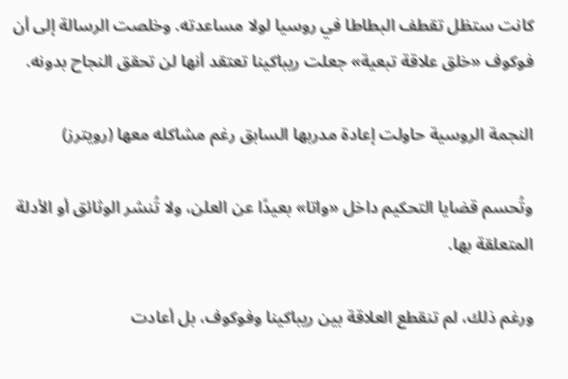كانت ستظل تقطف البطاطا في روسيا لولا مساعدته. وخلصت الرسالة إلى أن فوكوف «خلق علاقة تبعية» جعلت ريباكينا تعتقد أنها لن تحقق النجاح بدونه.

النجمة الروسية حاولت إعادة مدربها السابق رغم مشاكله معها (رويترز)

وتُحسم قضايا التحكيم داخل «واتا» بعيدًا عن العلن، ولا تُنشر الوثائق أو الأدلة المتعلقة بها.

ورغم ذلك، لم تنقطع العلاقة بين ريباكينا وفوكوف، بل أعادت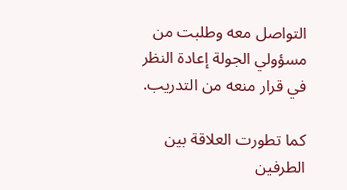التواصل معه وطلبت من مسؤولي الجولة إعادة النظر في قرار منعه من التدريب.

كما تطورت العلاقة بين الطرفين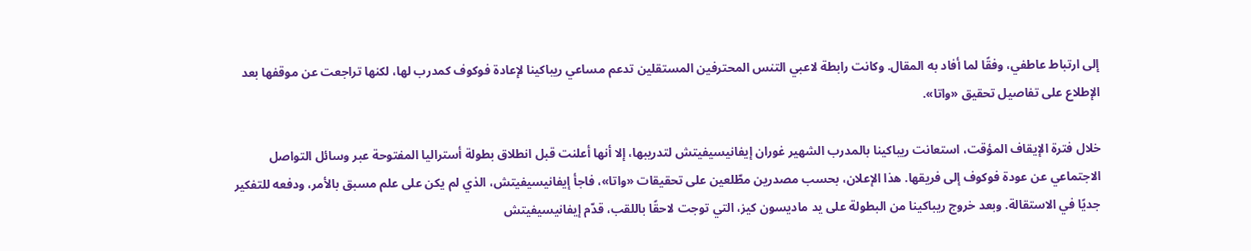إلى ارتباط عاطفي، وفقًا لما أفاد به المقال. وكانت رابطة لاعبي التنس المحترفين المستقلين تدعم مساعي ريباكينا لإعادة فوكوف كمدرب لها، لكنها تراجعت عن موقفها بعد الإطلاع على تفاصيل تحقيق «واتا».

خلال فترة الإيقاف المؤقت، استعانت ريباكينا بالمدرب الشهير غوران إيفانيسيفيتش لتدريبها، إلا أنها أعلنت قبل انطلاق بطولة أستراليا المفتوحة عبر وسائل التواصل الاجتماعي عن عودة فوكوف إلى فريقها. هذا الإعلان، بحسب مصدرين مطّلعين على تحقيقات «واتا»، فاجأ إيفانيسيفيتش، الذي لم يكن على علم مسبق بالأمر، ودفعه للتفكير جديًا في الاستقالة. وبعد خروج ريباكينا من البطولة على يد ماديسون كيز، التي توجت لاحقًا باللقب، قدّم إيفانيسيفيتش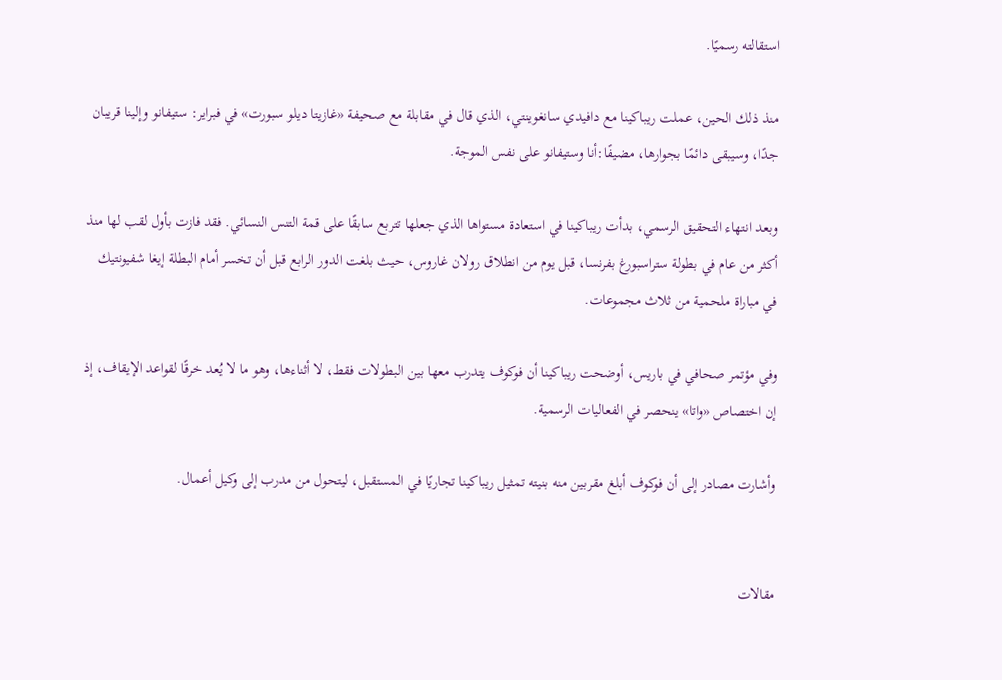استقالته رسميًا.

منذ ذلك الحين، عملت ريباكينا مع دافيدي سانغوينتي، الذي قال في مقابلة مع صحيفة «غازيتا ديلو سبورت» في فبراير: ستيفانو وإلينا قريبان جدًا، وسيبقى دائمًا بجوارها، مضيفًا:أنا وستيفانو على نفس الموجة.

وبعد انتهاء التحقيق الرسمي، بدأت ريباكينا في استعادة مستواها الذي جعلها تتربع سابقًا على قمة التنس النسائي. فقد فازت بأول لقب لها منذ أكثر من عام في بطولة ستراسبورغ بفرنسا، قبل يوم من انطلاق رولان غاروس، حيث بلغت الدور الرابع قبل أن تخسر أمام البطلة إيغا شفيونتيك في مباراة ملحمية من ثلاث مجموعات.

وفي مؤتمر صحافي في باريس، أوضحت ريباكينا أن فوكوف يتدرب معها بين البطولات فقط، لا أثناءها، وهو ما لا يُعد خرقًا لقواعد الإيقاف، إذ إن اختصاص «واتا» ينحصر في الفعاليات الرسمية.

وأشارت مصادر إلى أن فوكوف أبلغ مقربين منه بنيته تمثيل ريباكينا تجاريًا في المستقبل، ليتحول من مدرب إلى وكيل أعمال.


مقالات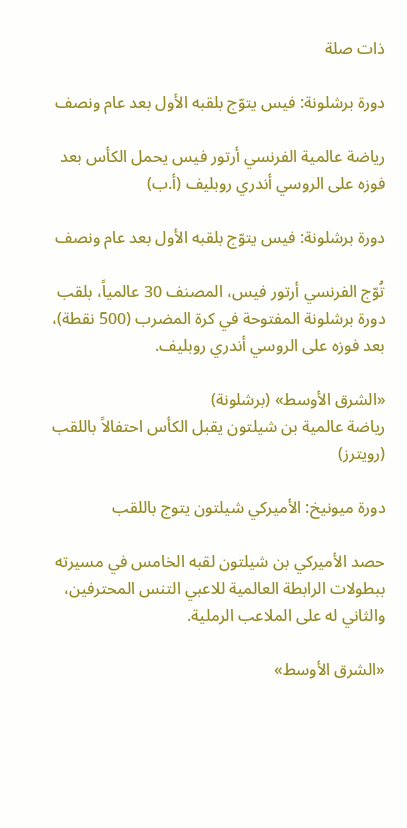ذات صلة

دورة برشلونة: فيس يتوّج بلقبه الأول بعد عام ونصف

رياضة عالمية الفرنسي أرتور فيس يحمل الكأس بعد فوزه على الروسي أندري روبليف (أ.ب)

دورة برشلونة: فيس يتوّج بلقبه الأول بعد عام ونصف

تُوّج الفرنسي أرتور فيس، المصنف 30 عالمياً، بلقب دورة برشلونة المفتوحة في كرة المضرب (500 نقطة)، بعد فوزه على الروسي أندري روبليف.

«الشرق الأوسط» (برشلونة)
رياضة عالمية بن شيلتون يقبل الكأس احتفالاً باللقب (رويترز)

دورة ميونيخ: الأميركي شيلتون يتوج باللقب

حصد الأميركي بن شيلتون لقبه الخامس في مسيرته ببطولات الرابطة العالمية للاعبي التنس المحترفين، والثاني له على الملاعب الرملية.

«الشرق الأوسط»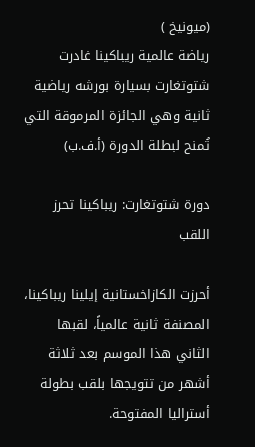(ميونيخ )
رياضة عالمية ريباكينا غادرت شتوتغارت بسيارة بورشه رياضية ثانية وهي الجائزة المرموقة التي تُمنح لبطلة الدورة (أ.ف.ب)

دورة شتوتغارت: ريباكينا تحرز اللقب

أحرزت الكازاخستانية إيلينا ريباكينا، المصنفة ثانية عالمياً، لقبها الثاني هذا الموسم بعد ثلاثة أشهر من تتويجها بلقب بطولة أستراليا المفتوحة.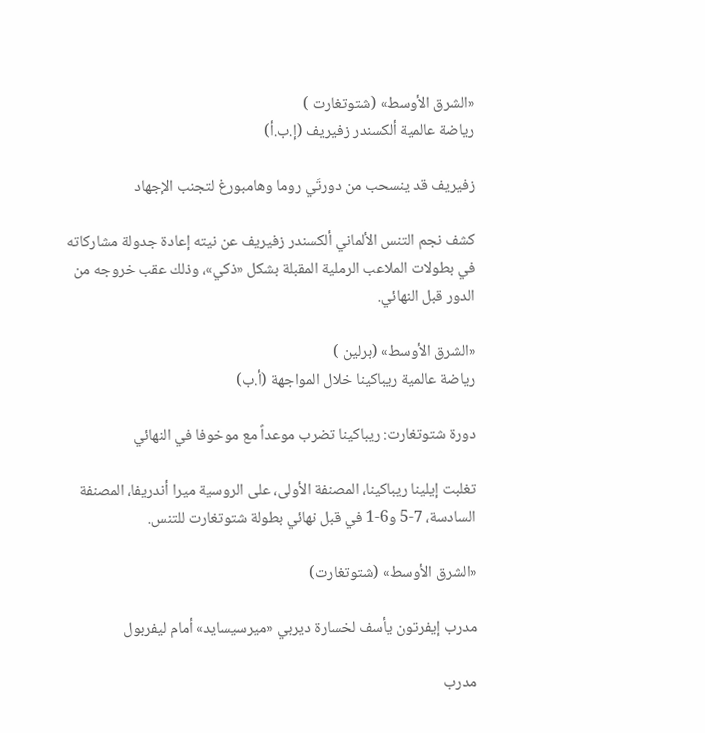«الشرق الأوسط» (شتوتغارت )
رياضة عالمية ألكسندر زفيريف (إ.ب.أ)

زفيريف قد ينسحب من دورتَي روما وهامبورغ لتجنب الإجهاد

كشف نجم التنس الألماني ألكسندر زفيريف عن نيته إعادة جدولة مشاركاته في بطولات الملاعب الرملية المقبلة بشكل «ذكي»، وذلك عقب خروجه من الدور قبل النهائي.

«الشرق الأوسط» (برلين )
رياضة عالمية ريباكينا خلال المواجهة (أ.ب)

دورة شتوتغارت: ريباكينا تضرب موعداً مع موخوفا في النهائي

تغلبت إيلينا ريباكينا، المصنفة الأولى، على الروسية ميرا أندريفا، المصنفة السادسة، 7-5 و6-1 في قبل نهائي بطولة شتوتغارت للتنس.

«الشرق الأوسط» (شتوتغارت)

مدرب إيفرتون يأسف لخسارة ديربي «ميرسيسايد» أمام ليفربول

مدرب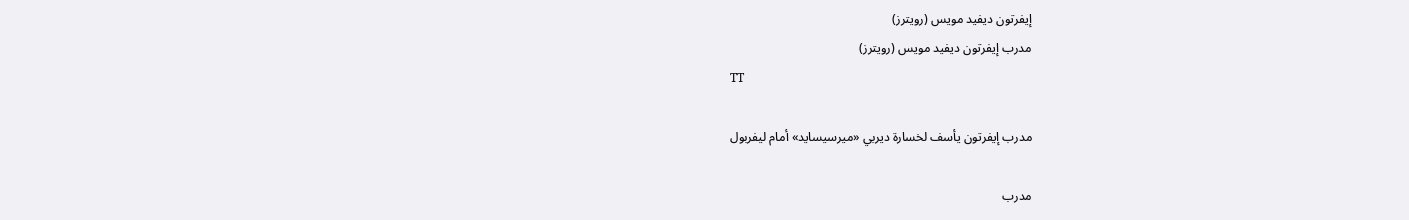إيفرتون ديفيد مويس (رويترز)
مدرب إيفرتون ديفيد مويس (رويترز)
TT

مدرب إيفرتون يأسف لخسارة ديربي «ميرسيسايد» أمام ليفربول

مدرب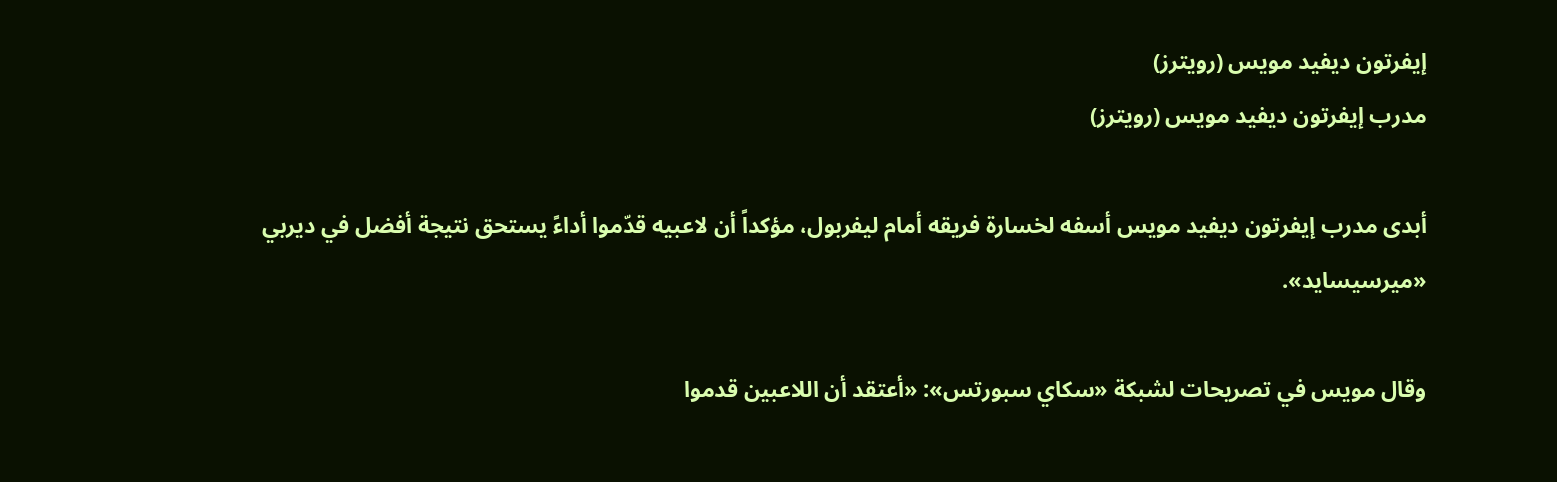إيفرتون ديفيد مويس (رويترز)
مدرب إيفرتون ديفيد مويس (رويترز)

أبدى مدرب إيفرتون ديفيد مويس أسفه لخسارة فريقه أمام ليفربول، مؤكداً أن لاعبيه قدّموا أداءً يستحق نتيجة أفضل في ديربي «ميرسيسايد».

وقال مويس في تصريحات لشبكة «سكاي سبورتس»: «أعتقد أن اللاعبين قدموا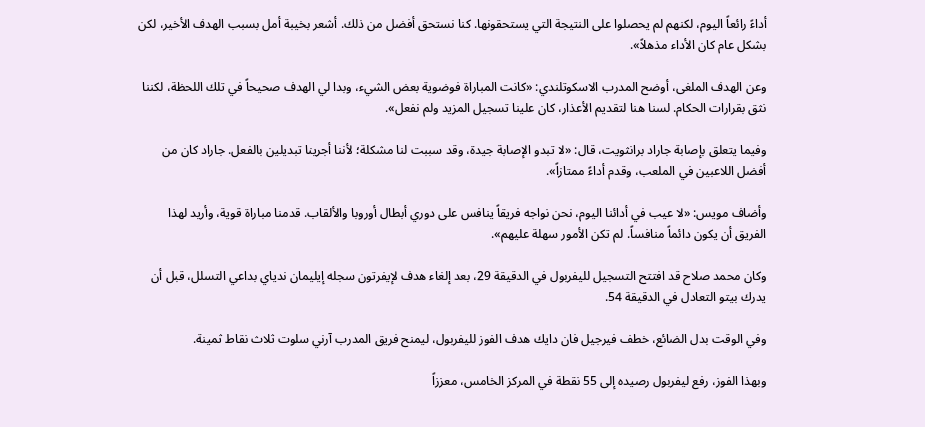أداءً رائعاً اليوم، لكنهم لم يحصلوا على النتيجة التي يستحقونها. كنا نستحق أفضل من ذلك. أشعر بخيبة أمل بسبب الهدف الأخير، لكن بشكل عام كان الأداء مذهلاً».

وعن الهدف الملغى، أوضح المدرب الاسكوتلندي: «كانت المباراة فوضوية بعض الشيء، وبدا لي الهدف صحيحاً في تلك اللحظة، لكننا نثق بقرارات الحكام. لسنا هنا لتقديم الأعذار، كان علينا تسجيل المزيد ولم نفعل».

وفيما يتعلق بإصابة جاراد برانثويت، قال: «لا تبدو الإصابة جيدة، وقد سببت لنا مشكلة؛ لأننا أجرينا تبديلين بالفعل. جاراد كان من أفضل اللاعبين في الملعب، وقدم أداءً ممتازاً».

وأضاف مويس: «لا عيب في أدائنا اليوم، نحن نواجه فريقاً ينافس على دوري أبطال أوروبا والألقاب. قدمنا مباراة قوية، وأريد لهذا الفريق أن يكون دائماً منافساً. لم تكن الأمور سهلة عليهم».

وكان محمد صلاح قد افتتح التسجيل لليفربول في الدقيقة 29، بعد إلغاء هدف لإيفرتون سجله إيليمان ندياي بداعي التسلل، قبل أن يدرك بيتو التعادل في الدقيقة 54.

وفي الوقت بدل الضائع، خطف فيرجيل فان دايك هدف الفوز لليفربول، ليمنح فريق المدرب آرني سلوت ثلاث نقاط ثمينة.

وبهذا الفوز، رفع ليفربول رصيده إلى 55 نقطة في المركز الخامس، معززاً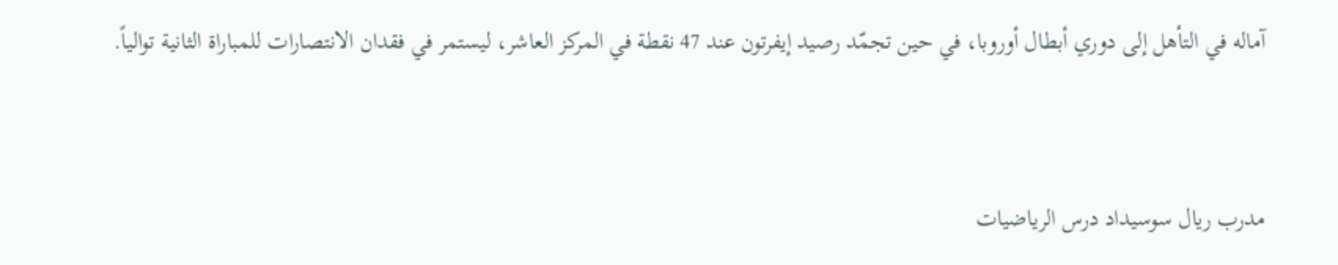آماله في التأهل إلى دوري أبطال أوروبا، في حين تجمّد رصيد إيفرتون عند 47 نقطة في المركز العاشر، ليستمر في فقدان الانتصارات للمباراة الثانية توالياً.


مدرب ريال سوسيداد درس الرياضيات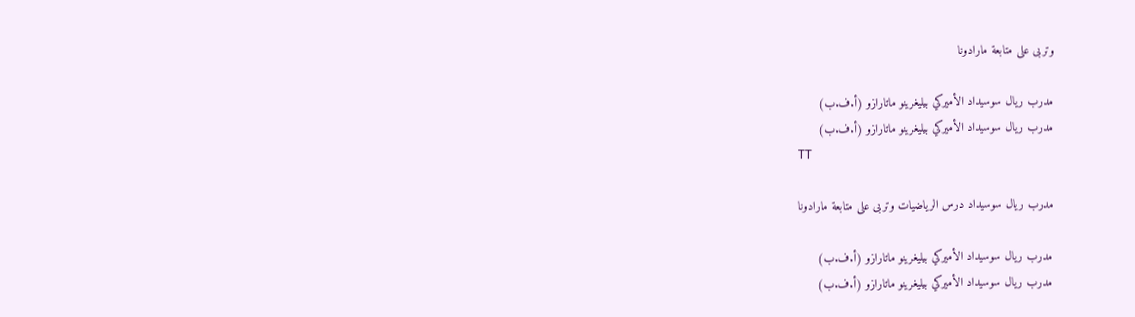وتربى على متابعة مارادونا

مدرب ريال سوسيداد الأميركي بيليغرينو ماتارازو (أ.ف.ب)
مدرب ريال سوسيداد الأميركي بيليغرينو ماتارازو (أ.ف.ب)
TT

مدرب ريال سوسيداد درس الرياضيات وتربى على متابعة مارادونا

مدرب ريال سوسيداد الأميركي بيليغرينو ماتارازو (أ.ف.ب)
مدرب ريال سوسيداد الأميركي بيليغرينو ماتارازو (أ.ف.ب)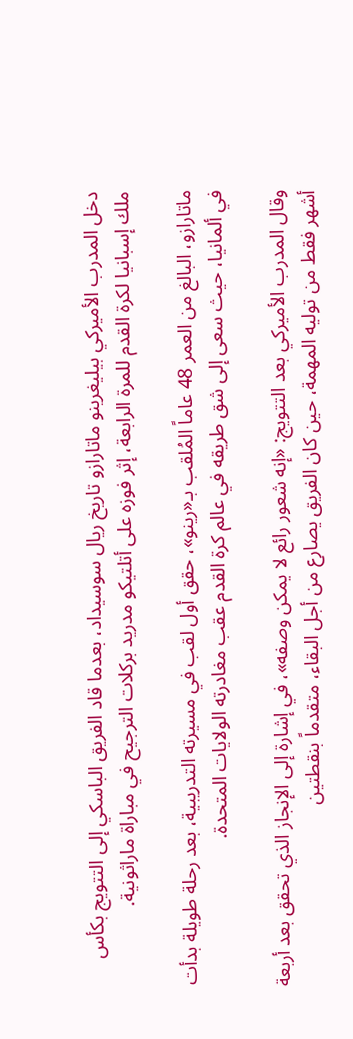دخل المدرب الأميركي بيليغرينو ماتارازو تاريخ ريال سوسيداد، بعدما قاد الفريق الباسكي إلى التتويج بكأس ملك إسبانيا لكرة القدم للمرة الرابعة، إثر فوزه على أتلتيكو مدريد بركلات الترجيح في مباراة ماراثونية.

ماتارازو، البالغ من العمر 48 عاماً المُلقب بـ«رينو»، حقق أول لقب في مسيرته التدريبية، بعد رحلة طويلة بدأت في ألمانيا، حيث سعى إلى شق طريقه في عالم كرة القدم عقب مغادرته الولايات المتحدة.

وقال المدرب الأميركي بعد التتويج: «إنه شعور رائع لا يمكن وصفه»، في إشارة إلى الإنجاز الذي تحقق بعد أربعة أشهر فقط من توليه المهمة، حين كان الفريق يصارع من أجل البقاء، متقدماً بنقطتين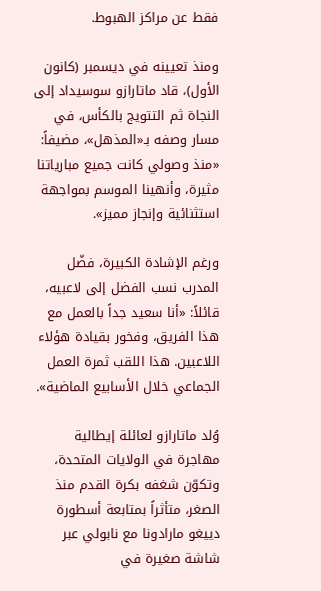فقط عن مراكز الهبوط.

ومنذ تعيينه في ديسمبر (كانون الأول)، قاد ماتارازو سوسيداد إلى النجاة ثم التتويج بالكأس، في مسار وصفه بـ«المذهل»، مضيفاً: «منذ وصولي كانت جميع مبارياتنا مثيرة، وأنهينا الموسم بمواجهة استثنائية وإنجاز مميز».

ورغم الإشادة الكبيرة، فضّل المدرب نسب الفضل إلى لاعبيه، قائلاً: «أنا سعيد جداً بالعمل مع هذا الفريق، وفخور بقيادة هؤلاء اللاعبين. هذا اللقب ثمرة العمل الجماعي خلال الأسابيع الماضية».

وُلد ماتارازو لعائلة إيطالية مهاجرة في الولايات المتحدة، وتكوّن شغفه بكرة القدم منذ الصغر، متأثراً بمتابعة أسطورة دييغو مارادونا مع نابولي عبر شاشة صغيرة في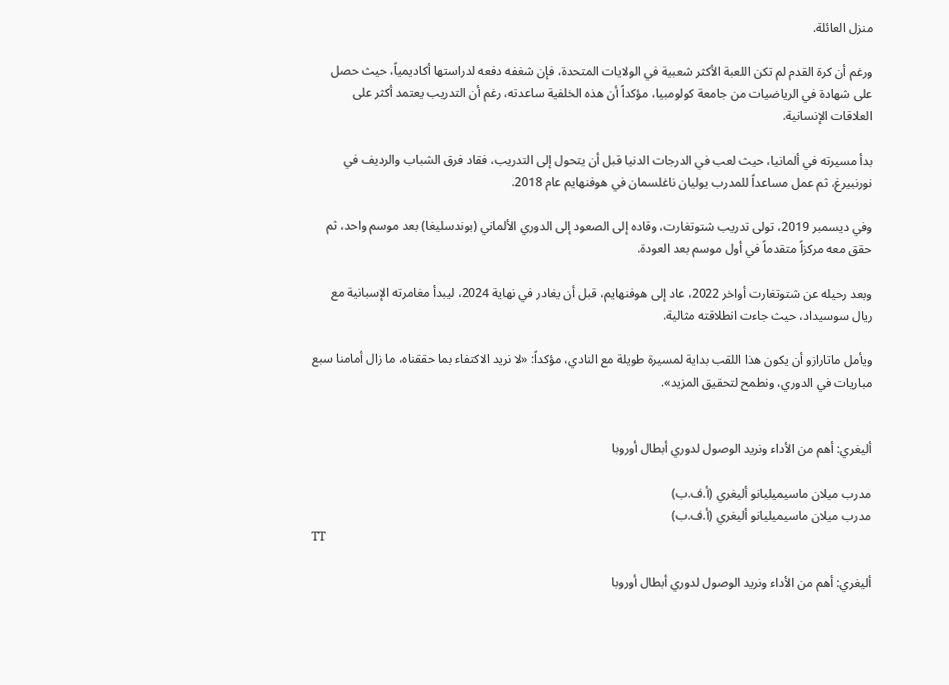منزل العائلة.

ورغم أن كرة القدم لم تكن اللعبة الأكثر شعبية في الولايات المتحدة، فإن شغفه دفعه لدراستها أكاديمياً، حيث حصل على شهادة في الرياضيات من جامعة كولومبيا، مؤكداً أن هذه الخلفية ساعدته، رغم أن التدريب يعتمد أكثر على العلاقات الإنسانية.

بدأ مسيرته في ألمانيا، حيث لعب في الدرجات الدنيا قبل أن يتحول إلى التدريب، فقاد فرق الشباب والرديف في نورنبيرغ، ثم عمل مساعداً للمدرب يوليان ناغلسمان في هوفنهايم عام 2018.

وفي ديسمبر 2019، تولى تدريب شتوتغارت، وقاده إلى الصعود إلى الدوري الألماني (بوندسليغا) بعد موسم واحد، ثم حقق معه مركزاً متقدماً في أول موسم بعد العودة.

وبعد رحيله عن شتوتغارت أواخر 2022، عاد إلى هوفنهايم، قبل أن يغادر في نهاية 2024، ليبدأ مغامرته الإسبانية مع ريال سوسيداد، حيث جاءت انطلاقته مثالية.

ويأمل ماتارازو أن يكون هذا اللقب بداية لمسيرة طويلة مع النادي، مؤكداً: «لا نريد الاكتفاء بما حققناه، ما زال أمامنا سبع مباريات في الدوري، ونطمح لتحقيق المزيد».


أليغري: أهم من الأداء ونريد الوصول لدوري أبطال أوروبا

مدرب ميلان ماسيميليانو أليغري (أ.ف.ب)
مدرب ميلان ماسيميليانو أليغري (أ.ف.ب)
TT

أليغري: أهم من الأداء ونريد الوصول لدوري أبطال أوروبا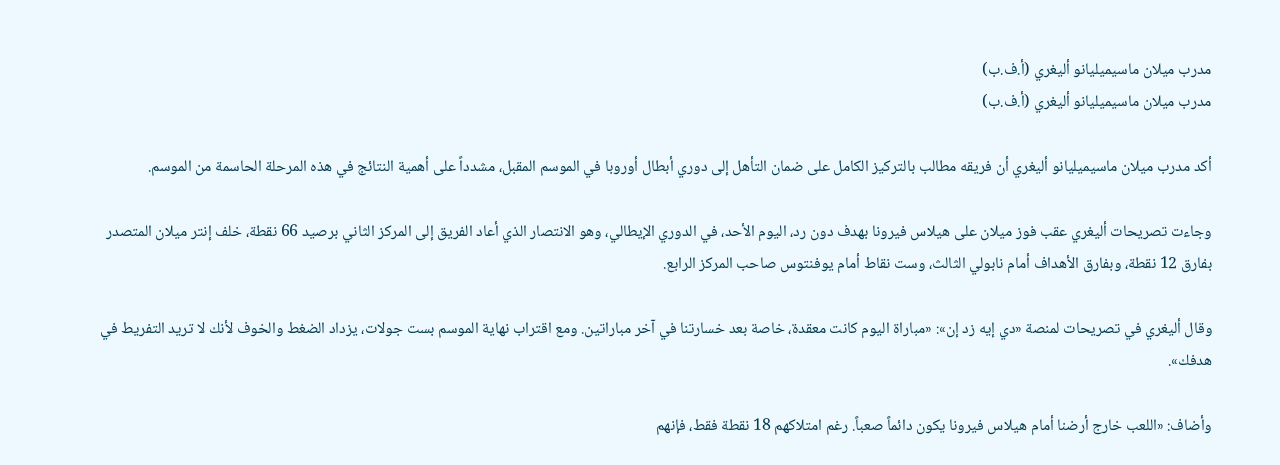مدرب ميلان ماسيميليانو أليغري (أ.ف.ب)
مدرب ميلان ماسيميليانو أليغري (أ.ف.ب)

أكد مدرب ميلان ماسيميليانو أليغري أن فريقه مطالب بالتركيز الكامل على ضمان التأهل إلى دوري أبطال أوروبا في الموسم المقبل، مشدداً على أهمية النتائج في هذه المرحلة الحاسمة من الموسم.

وجاءت تصريحات أليغري عقب فوز ميلان على هيلاس فيرونا بهدف دون رد، اليوم الأحد، في الدوري الإيطالي، وهو الانتصار الذي أعاد الفريق إلى المركز الثاني برصيد 66 نقطة، خلف إنتر ميلان المتصدر بفارق 12 نقطة، وبفارق الأهداف أمام نابولي الثالث، وست نقاط أمام يوفنتوس صاحب المركز الرابع.

وقال أليغري في تصريحات لمنصة «دي إيه زد إن»: «مباراة اليوم كانت معقدة، خاصة بعد خسارتنا في آخر مباراتين. ومع اقتراب نهاية الموسم بست جولات، يزداد الضغط والخوف لأنك لا تريد التفريط في هدفك».

وأضاف: «اللعب خارج أرضنا أمام هيلاس فيرونا يكون دائماً صعباً. رغم امتلاكهم 18 نقطة فقط، فإنهم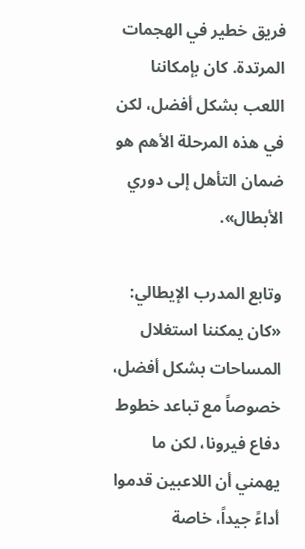فريق خطير في الهجمات المرتدة. كان بإمكاننا اللعب بشكل أفضل، لكن في هذه المرحلة الأهم هو ضمان التأهل إلى دوري الأبطال».

وتابع المدرب الإيطالي: «كان يمكننا استغلال المساحات بشكل أفضل، خصوصاً مع تباعد خطوط دفاع فيرونا، لكن ما يهمني أن اللاعبين قدموا أداءً جيداً، خاصة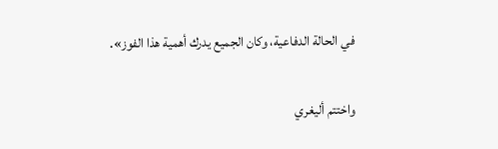في الحالة الدفاعية، وكان الجميع يدرك أهمية هذا الفوز».

واختتم أليغري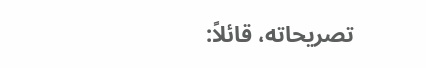تصريحاته، قائلاً: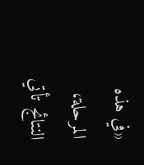«في هذه المرحلة، النتائج تأتي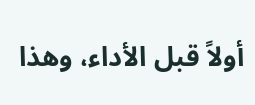أولاً قبل الأداء، وهذا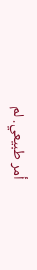أمر طبيعي. لم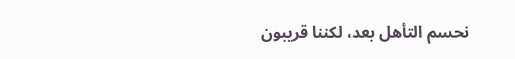نحسم التأهل بعد، لكننا قريبون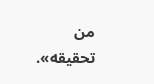من تحقيقه».